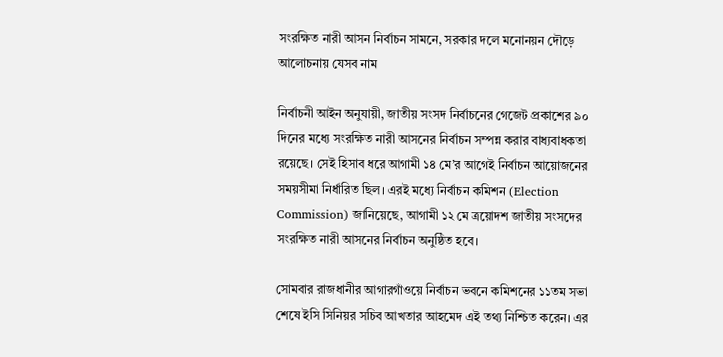সংরক্ষিত নারী আসন নির্বাচন সামনে, সরকার দলে মনোনয়ন দৌড়ে আলোচনায় যেসব নাম

নির্বাচনী আইন অনুযায়ী, জাতীয় সংসদ নির্বাচনের গেজেট প্রকাশের ৯০ দিনের মধ্যে সংরক্ষিত নারী আসনের নির্বাচন সম্পন্ন করার বাধ্যবাধকতা রয়েছে। সেই হিসাব ধরে আগামী ১৪ মে’র আগেই নির্বাচন আয়োজনের সময়সীমা নির্ধারিত ছিল। এরই মধ্যে নির্বাচন কমিশন (Election Commission) জানিয়েছে, আগামী ১২ মে ত্রয়োদশ জাতীয় সংসদের সংরক্ষিত নারী আসনের নির্বাচন অনুষ্ঠিত হবে।

সোমবার রাজধানীর আগারগাঁওয়ে নির্বাচন ভবনে কমিশনের ১১তম সভা শেষে ইসি সিনিয়র সচিব আখতার আহমেদ এই তথ্য নিশ্চিত করেন। এর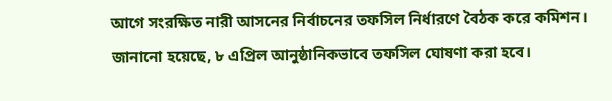আগে সংরক্ষিত নারী আসনের নির্বাচনের তফসিল নির্ধারণে বৈঠক করে কমিশন। জানানো হয়েছে, ৮ এপ্রিল আনুষ্ঠানিকভাবে তফসিল ঘোষণা করা হবে।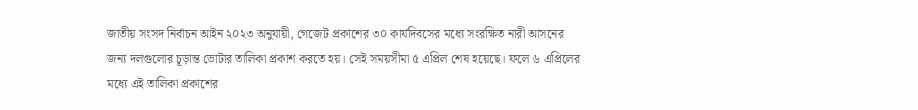জাতীয় সংসদ নির্বাচন আইন ২০২৩ অনুযায়ী, গেজেট প্রকাশের ৩০ কার্যদিবসের মধ্যে সংরক্ষিত নারী আসনের জন্য দলগুলোর চূড়ান্ত ভোটার তালিকা প্রকাশ করতে হয়। সেই সময়সীমা ৫ এপ্রিল শেষ হয়েছে। ফলে ৬ এপ্রিলের মধ্যে এই তালিকা প্রকাশের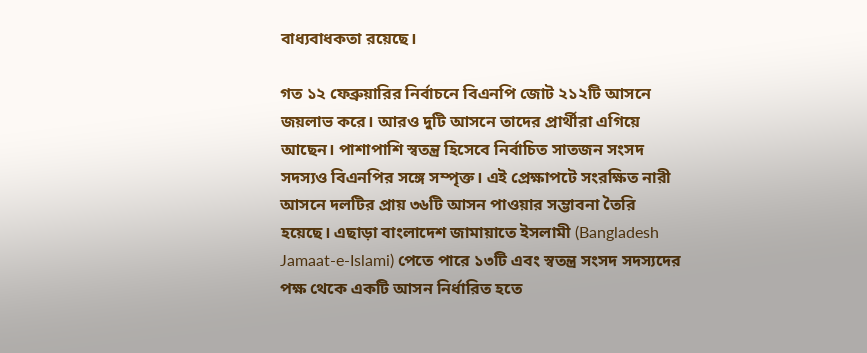বাধ্যবাধকতা রয়েছে।

গত ১২ ফেব্রুয়ারির নির্বাচনে বিএনপি জোট ২১২টি আসনে জয়লাভ করে। আরও দুটি আসনে তাদের প্রার্থীরা এগিয়ে আছেন। পাশাপাশি স্বতন্ত্র হিসেবে নির্বাচিত সাতজন সংসদ সদস্যও বিএনপির সঙ্গে সম্পৃক্ত। এই প্রেক্ষাপটে সংরক্ষিত নারী আসনে দলটির প্রায় ৩৬টি আসন পাওয়ার সম্ভাবনা তৈরি হয়েছে। এছাড়া বাংলাদেশ জামায়াতে ইসলামী (Bangladesh Jamaat-e-Islami) পেতে পারে ১৩টি এবং স্বতন্ত্র সংসদ সদস্যদের পক্ষ থেকে একটি আসন নির্ধারিত হতে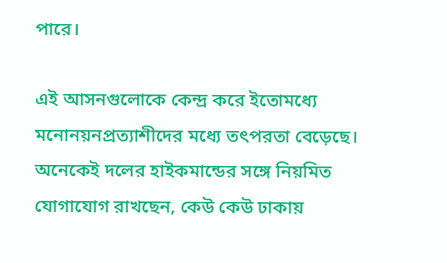পারে।

এই আসনগুলোকে কেন্দ্র করে ইতোমধ্যে মনোনয়নপ্রত্যাশীদের মধ্যে তৎপরতা বেড়েছে। অনেকেই দলের হাইকমান্ডের সঙ্গে নিয়মিত যোগাযোগ রাখছেন, কেউ কেউ ঢাকায়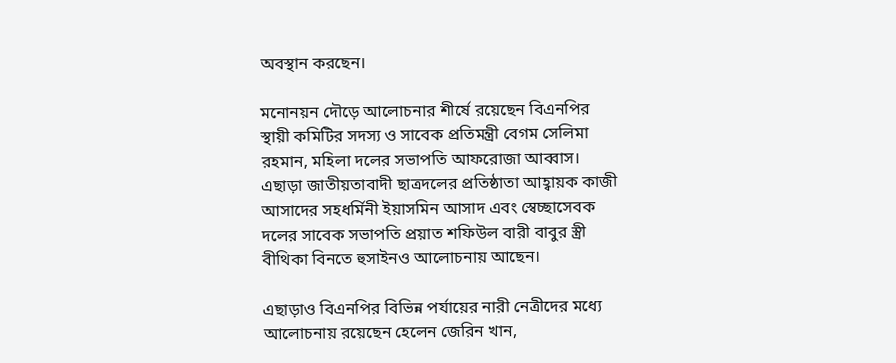অবস্থান করছেন।

মনোনয়ন দৌড়ে আলোচনার শীর্ষে রয়েছেন বিএনপির স্থায়ী কমিটির সদস্য ও সাবেক প্রতিমন্ত্রী বেগম সেলিমা রহমান, মহিলা দলের সভাপতি আফরোজা আব্বাস। এছাড়া জাতীয়তাবাদী ছাত্রদলের প্রতিষ্ঠাতা আহ্বায়ক কাজী আসাদের সহধর্মিনী ইয়াসমিন আসাদ এবং স্বেচ্ছাসেবক দলের সাবেক সভাপতি প্রয়াত শফিউল বারী বাবুর স্ত্রী বীথিকা বিনতে হুসাইনও আলোচনায় আছেন।

এছাড়াও বিএনপির বিভিন্ন পর্যায়ের নারী নেত্রীদের মধ্যে আলোচনায় রয়েছেন হেলেন জেরিন খান,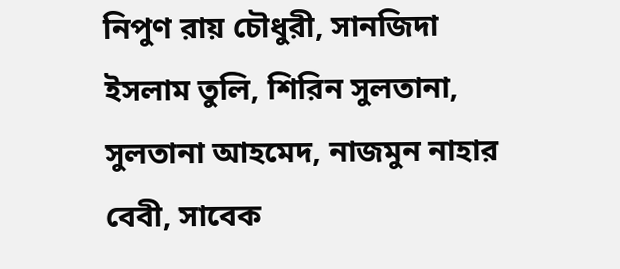নিপুণ রায় চৌধুরী, সানজিদা ইসলাম তুলি, শিরিন সুলতানা, সুলতানা আহমেদ, নাজমুন নাহার বেবী, সাবেক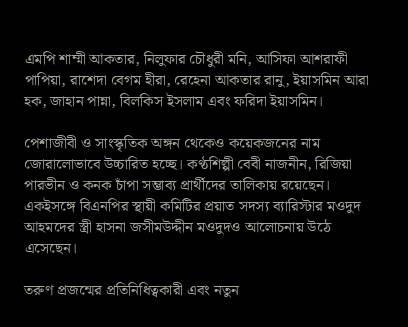এমপি শাম্মী আকতার, নিলুফার চৌধুরী মনি, আসিফা আশরাফী পাপিয়া, রাশেদা বেগম হীরা, রেহেনা আকতার রানু, ইয়াসমিন আরা হক, জাহান পান্না, বিলকিস ইসলাম এবং ফরিদা ইয়াসমিন।

পেশাজীবী ও সাংস্কৃতিক অঙ্গন থেকেও কয়েকজনের নাম জোরালোভাবে উচ্চারিত হচ্ছে। কণ্ঠশিল্পী বেবী নাজনীন, রিজিয়া পারভীন ও কনক চাঁপা সম্ভাব্য প্রার্থীদের তালিকায় রয়েছেন। একইসঙ্গে বিএনপির স্থায়ী কমিটির প্রয়াত সদস্য ব্যারিস্টার মওদুদ আহমদের স্ত্রী হাসনা জসীমউদ্দীন মওদুদও আলোচনায় উঠে এসেছেন।

তরুণ প্রজন্মের প্রতিনিধিত্বকারী এবং নতুন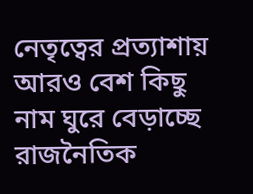নেতৃত্বের প্রত্যাশায় আরও বেশ কিছু নাম ঘুরে বেড়াচ্ছে রাজনৈতিক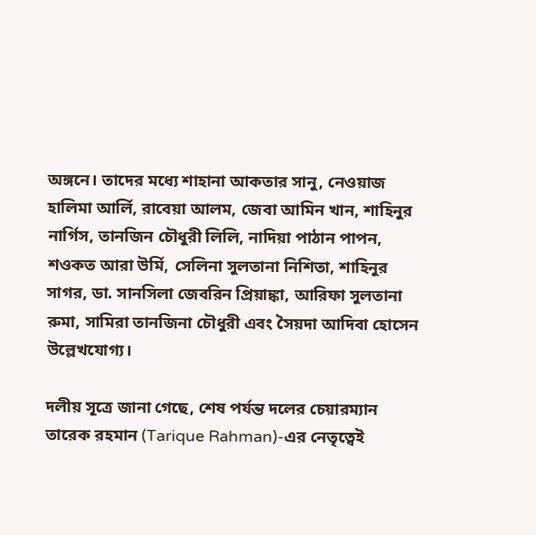অঙ্গনে। তাদের মধ্যে শাহানা আকতার সানু, নেওয়াজ হালিমা আর্লি, রাবেয়া আলম, জেবা আমিন খান, শাহিনুর নার্গিস, তানজিন চৌধুরী লিলি, নাদিয়া পাঠান পাপন, শওকত আরা উর্মি, সেলিনা সুলতানা নিশিতা, শাহিনুর সাগর, ডা. সানসিলা জেবরিন প্রিয়াঙ্কা, আরিফা সুলতানা রুমা, সামিরা তানজিনা চৌধুরী এবং সৈয়দা আদিবা হোসেন উল্লেখযোগ্য।

দলীয় সূত্রে জানা গেছে, শেষ পর্যন্ত দলের চেয়ারম্যান তারেক রহমান (Tarique Rahman)-এর নেতৃত্বেই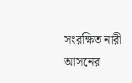সংরক্ষিত নারী আসনের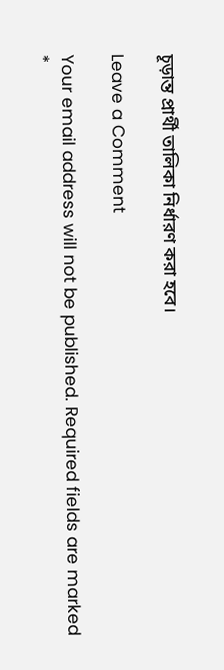চূড়ান্ত প্রার্থী তালিকা নির্ধারণ করা হবে।

Leave a Comment

Your email address will not be published. Required fields are marked *